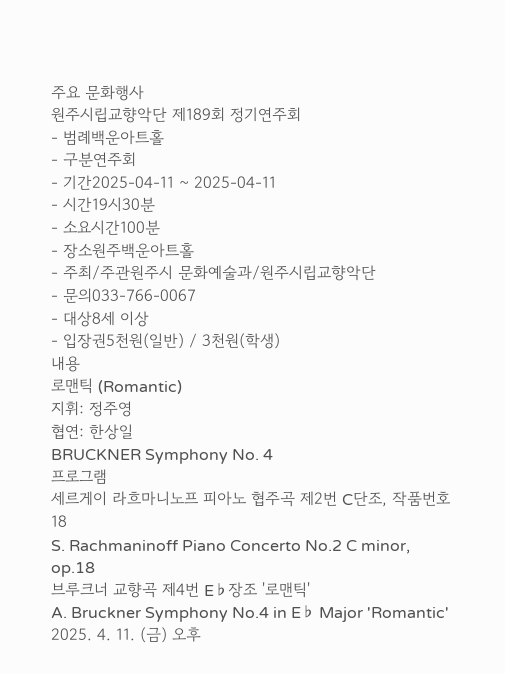주요 문화행사
원주시립교향악단 제189회 정기연주회
- 범례백운아트홀
- 구분연주회
- 기간2025-04-11 ~ 2025-04-11
- 시간19시30분
- 소요시간100분
- 장소원주백운아트홀
- 주최/주관원주시 문화예술과/원주시립교향악단
- 문의033-766-0067
- 대상8세 이상
- 입장권5천원(일반) / 3천원(학생)
내용
로맨틱 (Romantic)
지휘: 정주영
협연: 한상일
BRUCKNER Symphony No. 4
프로그램
세르게이 라흐마니노프 피아노 협주곡 제2번 C단조, 작품번호 18
S. Rachmaninoff Piano Concerto No.2 C minor, op.18
브루크너 교향곡 제4번 E♭장조 '로맨틱'
A. Bruckner Symphony No.4 in E♭ Major 'Romantic'
2025. 4. 11. (금) 오후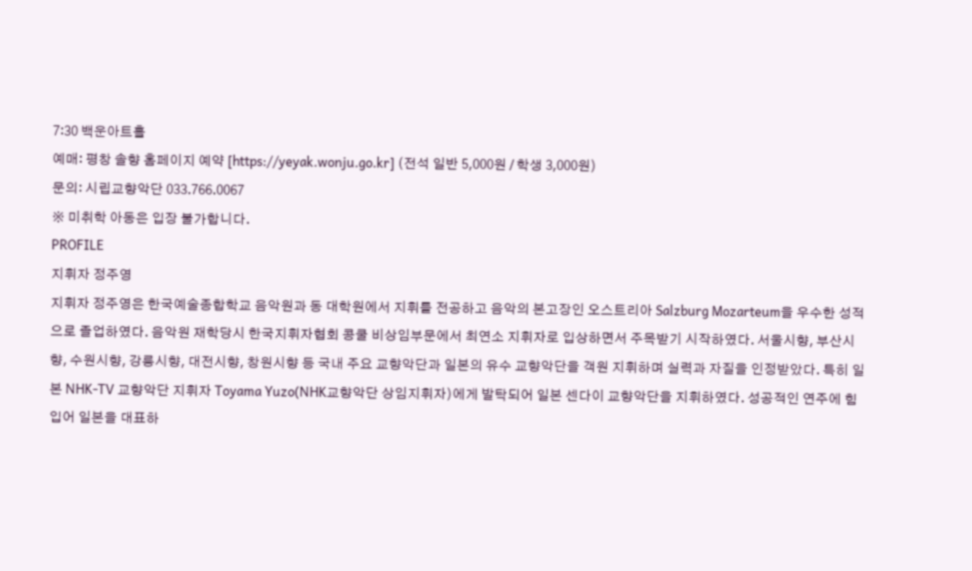7:30 백운아트홀
예매: 평창 솔향 홈페이지 예약 [https://yeyak.wonju.go.kr] (전석 일반 5,000원 / 학생 3,000원)
문의: 시립교향악단 033.766.0067
※ 미취학 아동은 입장 불가합니다.
PROFILE
지휘자 정주영
지휘자 정주영은 한국예술종합학교 음악원과 동 대학원에서 지휘를 전공하고 음악의 본고장인 오스트리아 Salzburg Mozarteum을 우수한 성적으로 졸업하였다. 음악원 재학당시 한국지휘자협회 콩쿨 비상임부문에서 최연소 지휘자로 입상하면서 주목받기 시작하였다. 서울시향, 부산시향, 수원시향, 강릉시향, 대전시향, 창원시향 등 국내 주요 교향악단과 일본의 유수 교향악단을 객원 지휘하며 실력과 자질을 인정받았다. 특히 일본 NHK-TV 교향악단 지휘자 Toyama Yuzo(NHK교향악단 상임지휘자)에게 발탁되어 일본 센다이 교향악단을 지휘하였다. 성공적인 연주에 힘입어 일본을 대표하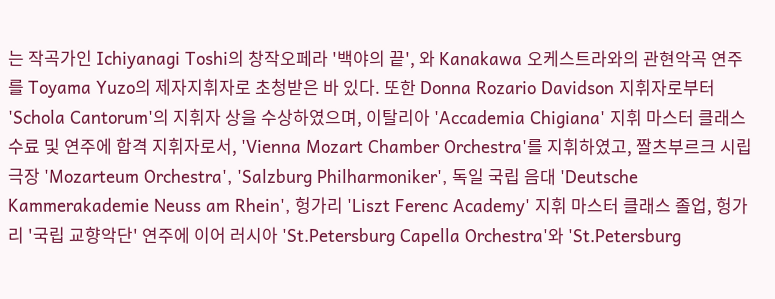는 작곡가인 Ichiyanagi Toshi의 창작오페라 '백야의 끝', 와 Kanakawa 오케스트라와의 관현악곡 연주를 Toyama Yuzo의 제자지휘자로 초청받은 바 있다. 또한 Donna Rozario Davidson 지휘자로부터 'Schola Cantorum'의 지휘자 상을 수상하였으며, 이탈리아 'Accademia Chigiana' 지휘 마스터 클래스 수료 및 연주에 합격 지휘자로서, 'Vienna Mozart Chamber Orchestra'를 지휘하였고, 짤츠부르크 시립 극장 'Mozarteum Orchestra', 'Salzburg Philharmoniker', 독일 국립 음대 'Deutsche Kammerakademie Neuss am Rhein', 헝가리 'Liszt Ferenc Academy' 지휘 마스터 클래스 졸업, 헝가리 '국립 교향악단' 연주에 이어 러시아 'St.Petersburg Capella Orchestra'와 'St.Petersburg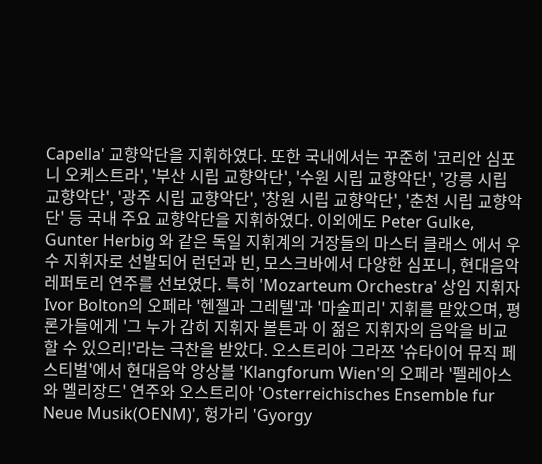Capella' 교향악단을 지휘하였다. 또한 국내에서는 꾸준히 '코리안 심포니 오케스트라', '부산 시립 교향악단', '수원 시립 교향악단', '강릉 시립 교향악단', '광주 시립 교향악단', '창원 시립 교향악단', '춘천 시립 교향악단' 등 국내 주요 교향악단을 지휘하였다. 이외에도 Peter Gulke, Gunter Herbig 와 같은 독일 지휘계의 거장들의 마스터 클래스 에서 우수 지휘자로 선발되어 런던과 빈, 모스크바에서 다양한 심포니, 현대음악 레퍼토리 연주를 선보였다. 특히 'Mozarteum Orchestra' 상임 지휘자 Ivor Bolton의 오페라 '헨젤과 그레텔'과 '마술피리' 지휘를 맡았으며, 평론가들에게 '그 누가 감히 지휘자 볼튼과 이 젊은 지휘자의 음악을 비교할 수 있으리!'라는 극찬을 받았다. 오스트리아 그라쯔 '슈타이어 뮤직 페스티벌'에서 현대음악 앙상블 'Klangforum Wien'의 오페라 '펠레아스와 멜리장드' 연주와 오스트리아 'Osterreichisches Ensemble fur Neue Musik(OENM)', 헝가리 'Gyorgy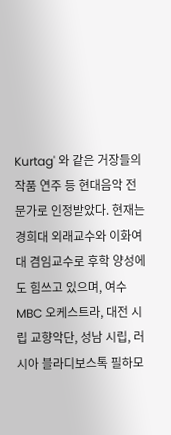Kurtag' 와 같은 거장들의 작품 연주 등 현대음악 전문가로 인정받았다. 현재는 경희대 외래교수와 이화여대 겸임교수로 후학 양성에도 힘쓰고 있으며, 여수 MBC 오케스트라, 대전 시립 교향악단, 성남 시립, 러시아 블라디보스톡 필하모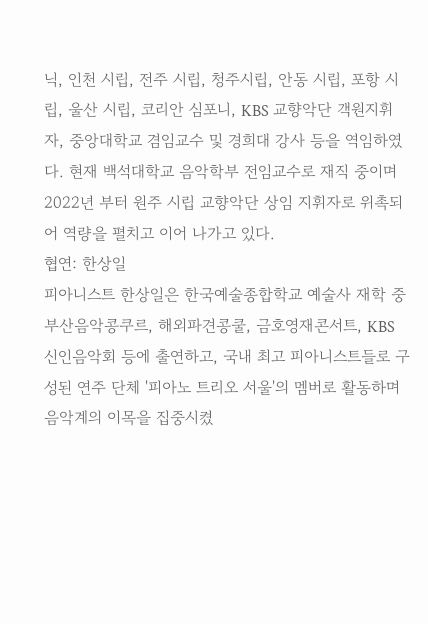닉, 인천 시립, 전주 시립, 청주시립, 안동 시립, 포항 시립, 울산 시립, 코리안 심포니, KBS 교향악단 객원지휘자, 중앙대학교 겸임교수 및 경희대 강사 등을 역임하였다. 현재 백석대학교 음악학부 전임교수로 재직 중이며 2022년 부터 원주 시립 교향악단 상임 지휘자로 위촉되어 역량을 펼치고 이어 나가고 있다.
협연: 한상일
피아니스트 한상일은 한국예술종합학교 예술사 재학 중 부산음악콩쿠르, 해외파견콩쿨, 금호영재콘서트, KBS 신인음악회 등에 출연하고, 국내 최고 피아니스트들로 구성된 연주 단체 '피아노 트리오 서울'의 멤버로 활동하며 음악계의 이목을 집중시켰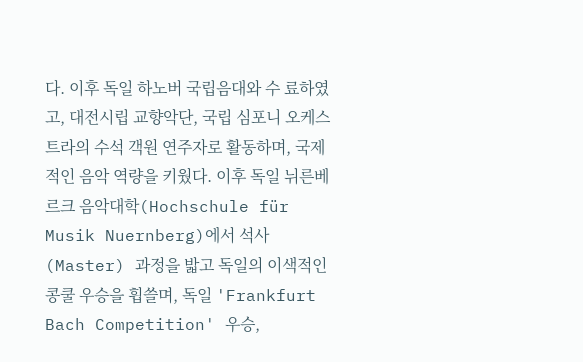다. 이후 독일 하노버 국립음대와 수 료하였고, 대전시립 교향악단, 국립 심포니 오케스트라의 수석 객원 연주자로 활동하며, 국제적인 음악 역량을 키웠다. 이후 독일 뉘른베르크 음악대학(Hochschule für Musik Nuernberg)에서 석사(Master) 과정을 밟고 독일의 이색적인 콩쿨 우승을 휩쓸며, 독일 'Frankfurt Bach Competition' 우승,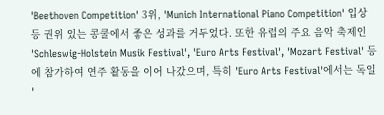'Beethoven Competition' 3위, 'Munich International Piano Competition' 입상 등 권위 있는 콩쿨에서 좋은 성과를 거두었다. 또한 유럽의 주요 음악 축제인 'Schleswig-Holstein Musik Festival', 'Euro Arts Festival', 'Mozart Festival' 등에 참가하여 연주 활동을 이어 나갔으며, 특히 'Euro Arts Festival'에서는 독일 '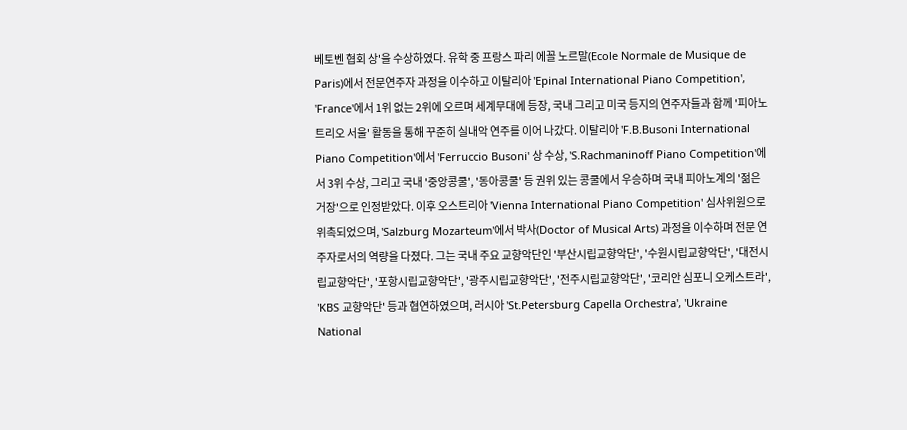베토벤 협회 상'을 수상하였다. 유학 중 프랑스 파리 에꼴 노르말(Ecole Normale de Musique de Paris)에서 전문연주자 과정을 이수하고 이탈리아 'Epinal International Piano Competition', 'France'에서 1위 없는 2위에 오르며 세계무대에 등장, 국내 그리고 미국 등지의 연주자들과 함께 '피아노 트리오 서울' 활동을 통해 꾸준히 실내악 연주를 이어 나갔다. 이탈리아 'F.B.Busoni International Piano Competition'에서 'Ferruccio Busoni' 상 수상, 'S.Rachmaninoff Piano Competition'에서 3위 수상, 그리고 국내 '중앙콩쿨', '동아콩쿨' 등 권위 있는 콩쿨에서 우승하며 국내 피아노계의 '젊은 거장'으로 인정받았다. 이후 오스트리아 'Vienna International Piano Competition' 심사위원으로 위촉되었으며, 'Salzburg Mozarteum'에서 박사(Doctor of Musical Arts) 과정을 이수하며 전문 연주자로서의 역량을 다졌다. 그는 국내 주요 교향악단인 '부산시립교향악단', '수원시립교향악단', '대전시립교향악단', '포항시립교향악단', '광주시립교향악단', '전주시립교향악단', '코리안 심포니 오케스트라', 'KBS 교향악단' 등과 협연하였으며, 러시아 'St.Petersburg Capella Orchestra', 'Ukraine National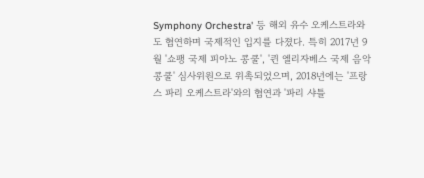Symphony Orchestra' 등 해외 유수 오케스트라와도 협연하며 국제적인 입지를 다졌다. 특히 2017년 9월 '쇼팽 국제 피아노 콩쿨', '퀸 엘리자베스 국제 음악 콩쿨' 심사위원으로 위촉되었으며, 2018년에는 '프랑스 파리 오케스트라'와의 협연과 '파리 샤틀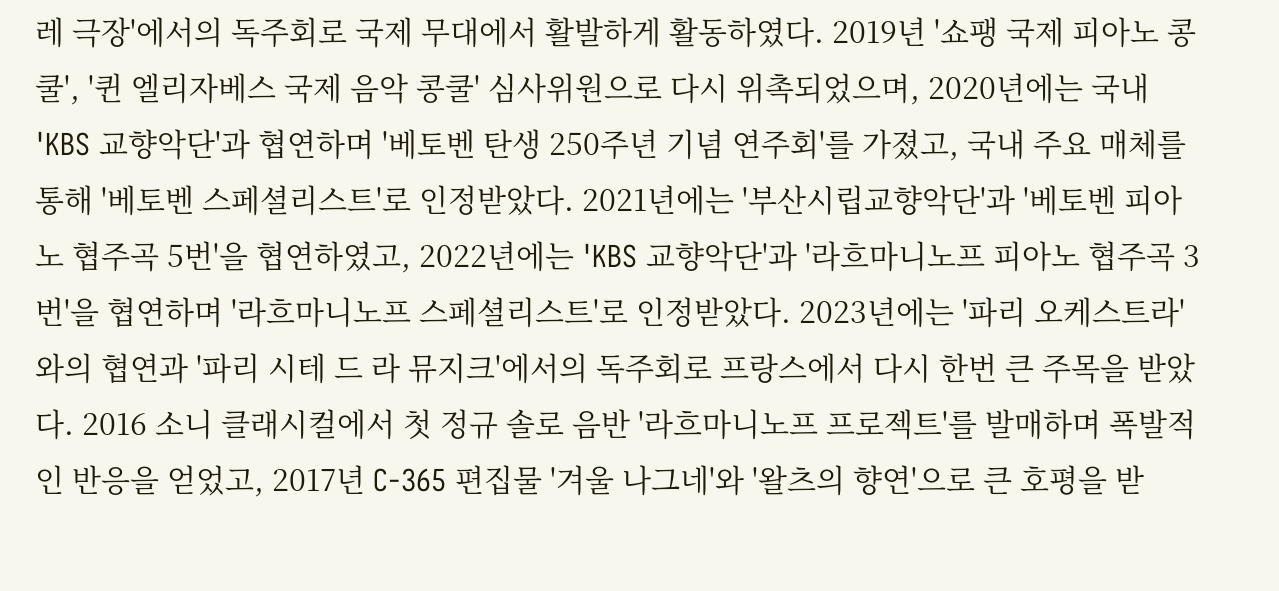레 극장'에서의 독주회로 국제 무대에서 활발하게 활동하였다. 2019년 '쇼팽 국제 피아노 콩쿨', '퀸 엘리자베스 국제 음악 콩쿨' 심사위원으로 다시 위촉되었으며, 2020년에는 국내 'KBS 교향악단'과 협연하며 '베토벤 탄생 250주년 기념 연주회'를 가졌고, 국내 주요 매체를 통해 '베토벤 스페셜리스트'로 인정받았다. 2021년에는 '부산시립교향악단'과 '베토벤 피아노 협주곡 5번'을 협연하였고, 2022년에는 'KBS 교향악단'과 '라흐마니노프 피아노 협주곡 3번'을 협연하며 '라흐마니노프 스페셜리스트'로 인정받았다. 2023년에는 '파리 오케스트라'와의 협연과 '파리 시테 드 라 뮤지크'에서의 독주회로 프랑스에서 다시 한번 큰 주목을 받았다. 2016 소니 클래시컬에서 첫 정규 솔로 음반 '라흐마니노프 프로젝트'를 발매하며 폭발적인 반응을 얻었고, 2017년 C-365 편집물 '겨울 나그네'와 '왈츠의 향연'으로 큰 호평을 받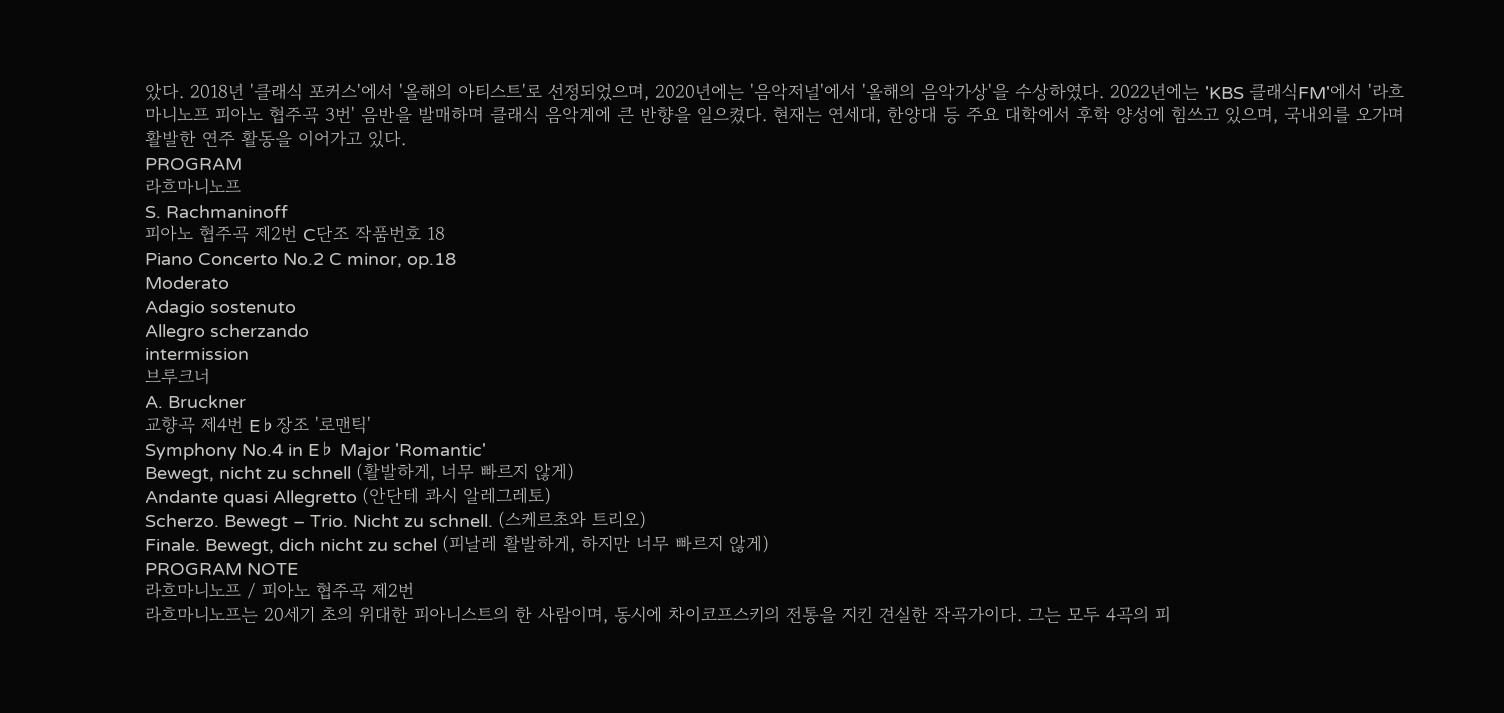았다. 2018년 '클래식 포커스'에서 '올해의 아티스트'로 선정되었으며, 2020년에는 '음악저널'에서 '올해의 음악가상'을 수상하였다. 2022년에는 'KBS 클래식FM'에서 '라흐마니노프 피아노 협주곡 3번' 음반을 발매하며 클래식 음악계에 큰 반향을 일으켰다. 현재는 연세대, 한양대 등 주요 대학에서 후학 양성에 힘쓰고 있으며, 국내외를 오가며 활발한 연주 활동을 이어가고 있다.
PROGRAM
라흐마니노프
S. Rachmaninoff
피아노 협주곡 제2번 C단조 작품번호 18
Piano Concerto No.2 C minor, op.18
Moderato
Adagio sostenuto
Allegro scherzando
intermission
브루크너
A. Bruckner
교향곡 제4번 E♭장조 '로맨틱'
Symphony No.4 in E♭ Major 'Romantic'
Bewegt, nicht zu schnell (활발하게, 너무 빠르지 않게)
Andante quasi Allegretto (안단테 콰시 알레그레토)
Scherzo. Bewegt – Trio. Nicht zu schnell. (스케르초와 트리오)
Finale. Bewegt, dich nicht zu schel (피날레 활발하게, 하지만 너무 빠르지 않게)
PROGRAM NOTE
라흐마니노프 / 피아노 협주곡 제2번
라흐마니노프는 20세기 초의 위대한 피아니스트의 한 사람이며, 동시에 차이코프스키의 전통을 지킨 견실한 작곡가이다. 그는 모두 4곡의 피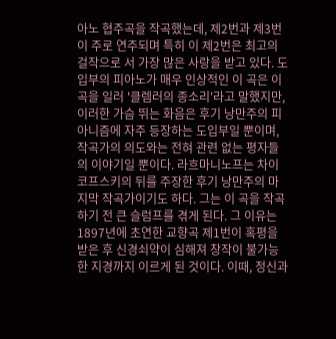아노 협주곡을 작곡했는데, 제2번과 제3번이 주로 연주되며 특히 이 제2번은 최고의 걸작으로 서 가장 많은 사랑을 받고 있다. 도입부의 피아노가 매우 인상적인 이 곡은 이 곡을 일러 '클렘러의 종소리'라고 말했지만, 이러한 가슴 뛰는 화음은 후기 낭만주의 피아니즘에 자주 등장하는 도입부일 뿐이며, 작곡가의 의도와는 전혀 관련 없는 평자들의 이야기일 뿐이다. 라흐마니노프는 차이코프스키의 뒤를 주장한 후기 낭만주의 마지막 작곡가이기도 하다. 그는 이 곡을 작곡하기 전 큰 슬럼프를 겪게 된다. 그 이유는 1897년에 초연한 교향곡 제1번이 혹평을 받은 후 신경쇠약이 심해져 창작이 불가능한 지경까지 이르게 된 것이다. 이때, 정신과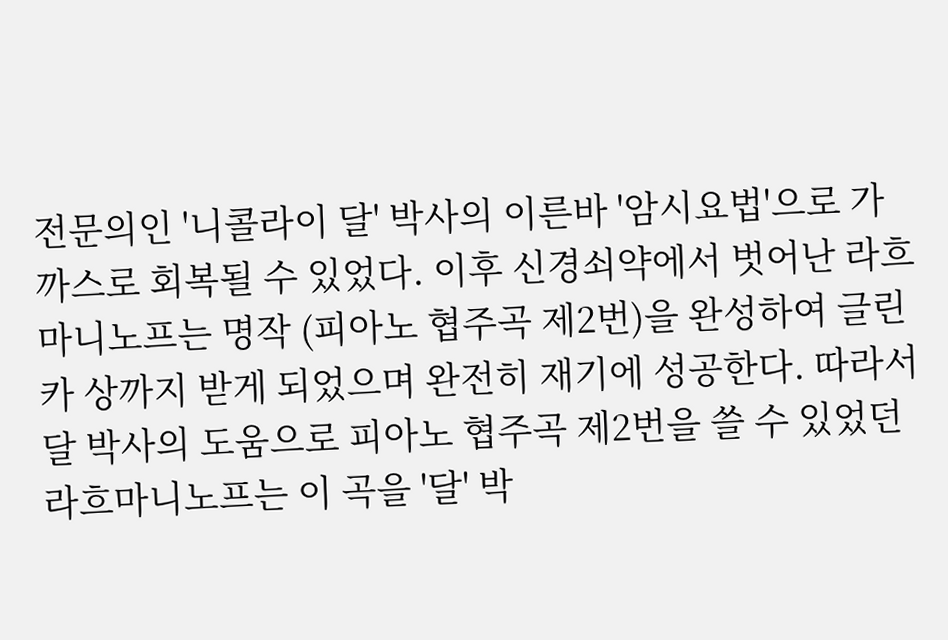전문의인 '니콜라이 달' 박사의 이른바 '암시요법'으로 가까스로 회복될 수 있었다. 이후 신경쇠약에서 벗어난 라흐마니노프는 명작 (피아노 협주곡 제2번)을 완성하여 글린카 상까지 받게 되었으며 완전히 재기에 성공한다. 따라서 달 박사의 도움으로 피아노 협주곡 제2번을 쓸 수 있었던 라흐마니노프는 이 곡을 '달' 박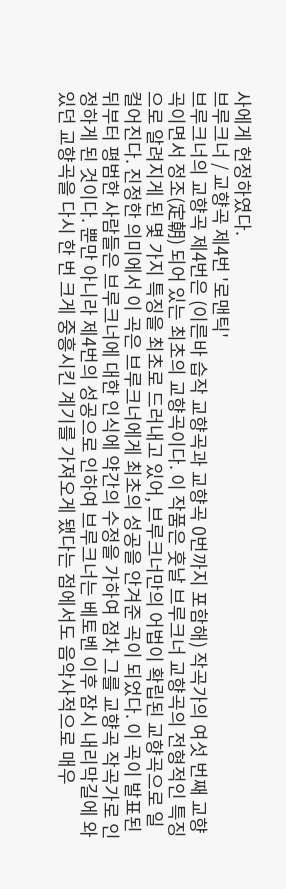사에게 헌정하였다.
브루크너 / 교향곡 제4번 '로맨틱'
브루크너의 교향곡 제4번은 (이른바 습작 교향곡과 교향곡 0번까지 포함해) 작곡가의 여섯 번째 교향곡이면서 정조(定朝) 되어 있는 최초의 교향곡이다. 이 작품은 훗날 브루크너 교향곡의 전형적인 특징으로 알려지게 된 몇 가지 특징을 최초로 드러내고 있어, 브루크너만의 어법이 확립된 교향곡으로 일컬어진다. 진정한 의미에서 이 곡은 브루크너에게 최초의 성공을 안겨준 곡이 되었다. 이 곡이 발표된 뒤부터 평범한 사람들은 브루크너에 대한 인식에 약간의 수정을 가하여 점차 그를 교향곡 작곡가로 인정하게 된 것이다. 뿐만 아니라 제4번의 성공으로 인하여 브루크너는 베토벤 이후 잠시 내리막길에 와있던 교향곡을 다시 한 번 크게 중흥시킨 계기를 가져오게 됐다는 점에서도 음악사적으로 매우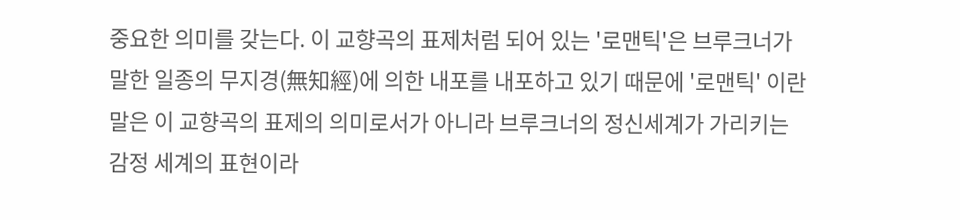중요한 의미를 갖는다. 이 교향곡의 표제처럼 되어 있는 '로맨틱'은 브루크너가 말한 일종의 무지경(無知經)에 의한 내포를 내포하고 있기 때문에 '로맨틱' 이란 말은 이 교향곡의 표제의 의미로서가 아니라 브루크너의 정신세계가 가리키는 감정 세계의 표현이라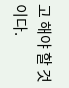고 해야 할 것이다.